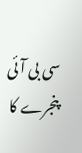سی بی آئی پنجرے کا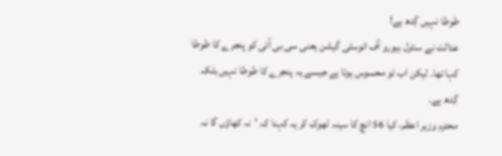طوطا نہیں گِدھ ہے!
عدالت نے سنٹرل بیورو آف انوسٹی گیشن یعنی سی بی آئی کو پنجرے کا طوطا کہا تھا۔ لیکن اب تو محسوس ہوتا ہے جیسے یہ پنجرے کا طوطا نہیں بلکہ گِدھ ہے۔
محترم وزیر اعظم، کیا 56 انچ کا سینہ ٹھوک کر یہ کہنا کہ ’نہ کھاؤں گا نہ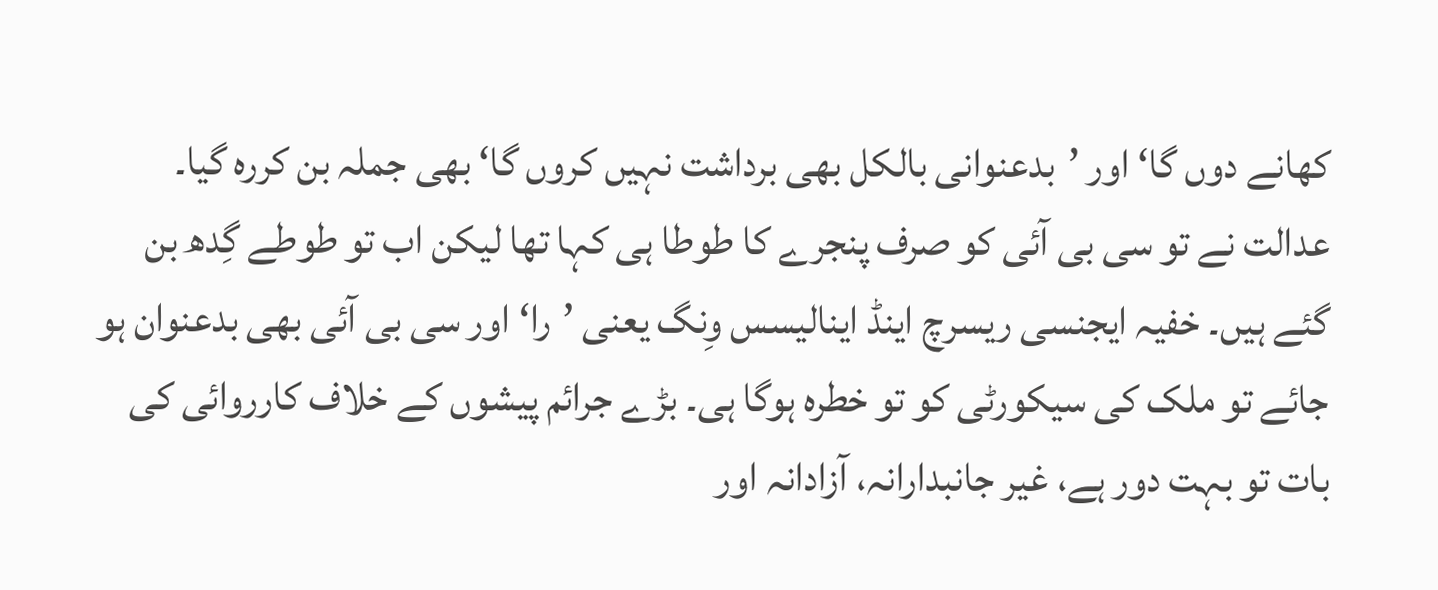کھانے دوں گا‘ اور ’بدعنوانی بالکل بھی برداشت نہیں کروں گا‘ بھی جملہ بن کررہ گیا۔ عدالت نے تو سی بی آئی کو صرف پنجرے کا طوطا ہی کہا تھا لیکن اب تو طوطے گِدھ بن گئے ہیں۔ خفیہ ایجنسی ریسرچ اینڈ اینالیسس وِنگ یعنی ’را‘ اور سی بی آئی بھی بدعنوان ہو جائے تو ملک کی سیکورٹی کو تو خطرہ ہوگا ہی۔ بڑے جرائم پیشوں کے خلاف کارروائی کی بات تو بہت دور ہے، غیر جانبدارانہ، آزادانہ اور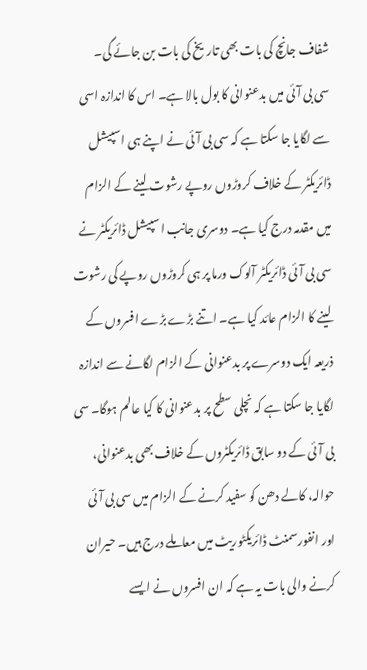شفاف جانچ کی بات بھی تاریخ کی بات بن جائے گی۔
سی بی آئی میں بدعنوانی کا بول بالا ہے۔ اس کا اندازہ اسی سے لگایا جا سکتا ہے کہ سی بی آئی نے اپنے ہی اسپیشل ڈائریکٹر کے خلاف کروڑوں روپے رشوت لینے کے الزام میں مقدمہ درج کیا ہے۔ دوسری جانب اسپیشل ڈائریکٹر نے سی بی آئی ڈائریکٹر آلوک ورما پر ہی کروڑوں روپے کی رشوت لینے کا الزام عائد کیا ہے۔ اتنے بڑے بڑے افسروں کے ذریعہ ایک دوسرے پر بدعنوانی کے الزام لگانے سے اندازہ لگایا جا سکتا ہے کہ نچلی سطح پر بدعنوانی کا کیا عالم ہوگا۔ سی بی آئی کے دو سابق ڈائریکٹروں کے خلاف بھی بدعنوانی، حوالہ، کالے دھن کو سفید کرنے کے الزام میں سی بی آئی اور انفورسمنٹ ڈائریکٹوریٹ میں معاملے درج ہیں۔ حیران کرنے والی بات یہ ہے کہ ان افسروں نے ایسے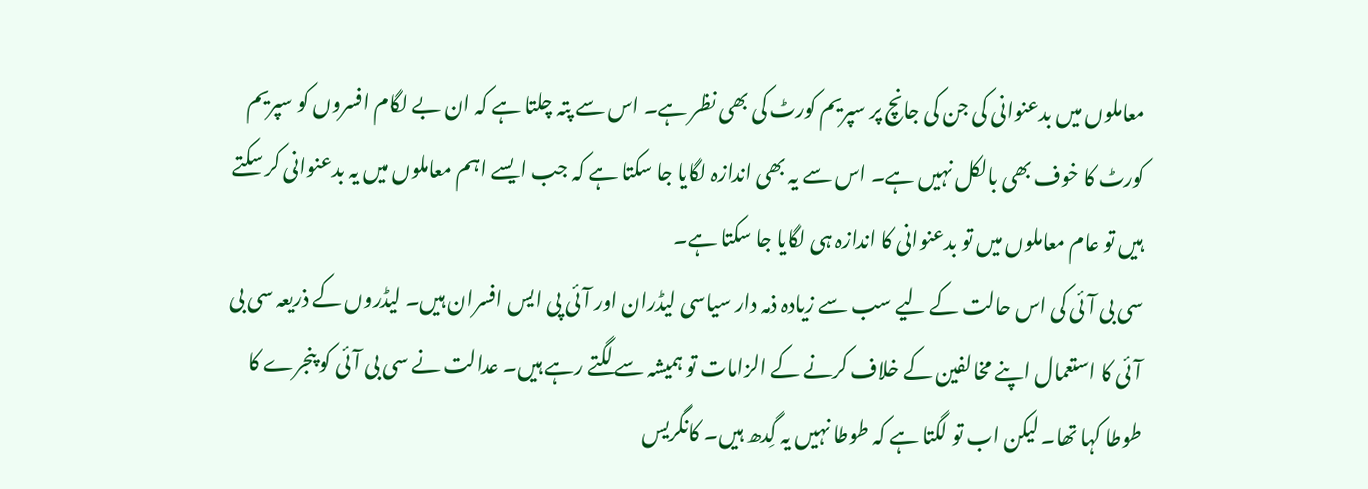معاملوں میں بدعنوانی کی جن کی جانچ پر سپریم کورٹ کی بھی نظر ہے۔ اس سے پتہ چلتا ہے کہ ان بے لگام افسروں کو سپریم کورٹ کا خوف بھی بالکل نہیں ہے۔ اس سے یہ بھی اندازہ لگایا جا سکتا ہے کہ جب ایسے اہم معاملوں میں یہ بدعنوانی کر سکتے ہیں تو عام معاملوں میں تو بدعنوانی کا اندازہ ہی لگایا جا سکتا ہے۔
سی بی آئی کی اس حالت کے لیے سب سے زیادہ ذمہ دار سیاسی لیڈران اور آئی پی ایس افسران ہیں۔ لیڈروں کے ذریعہ سی بی آئی کا استعمال اپنے مخالفین کے خلاف کرنے کے الزامات تو ہمیشہ سے لگتے رہے ہیں۔ عدالت نے سی بی آئی کو پنجرے کا طوطا کہا تھا۔ لیکن اب تو لگتا ہے کہ طوطا نہیں یہ گِدھ ہیں۔ کانگریس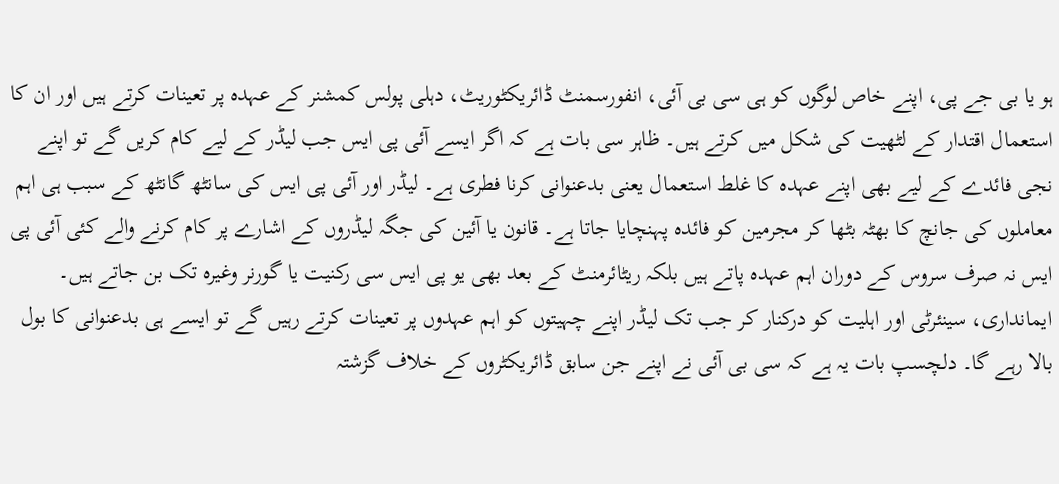ہو یا بی جے پی، اپنے خاص لوگوں کو ہی سی بی آئی، انفورسمنٹ ڈائریکٹوریٹ، دہلی پولس کمشنر کے عہدہ پر تعینات کرتے ہیں اور ان کا استعمال اقتدار کے لٹھیت کی شکل میں کرتے ہیں۔ ظاہر سی بات ہے کہ اگر ایسے آئی پی ایس جب لیڈر کے لیے کام کریں گے تو اپنے نجی فائدے کے لیے بھی اپنے عہدہ کا غلط استعمال یعنی بدعنوانی کرنا فطری ہے۔ لیڈر اور آئی پی ایس کی سانٹھ گانٹھ کے سبب ہی اہم معاملوں کی جانچ کا بھٹہ بٹھا کر مجرمین کو فائدہ پہنچایا جاتا ہے۔ قانون یا آئین کی جگہ لیڈروں کے اشارے پر کام کرنے والے کئی آئی پی ایس نہ صرف سروس کے دوران اہم عہدہ پاتے ہیں بلکہ ریٹائرمنٹ کے بعد بھی یو پی ایس سی رکنیت یا گورنر وغیرہ تک بن جاتے ہیں۔
ایمانداری، سینئرٹی اور اہلیت کو درکنار کر جب تک لیڈر اپنے چہیتوں کو اہم عہدوں پر تعینات کرتے رہیں گے تو ایسے ہی بدعنوانی کا بول بالا رہے گا۔ دلچسپ بات یہ ہے کہ سی بی آئی نے اپنے جن سابق ڈائریکٹروں کے خلاف گزشتہ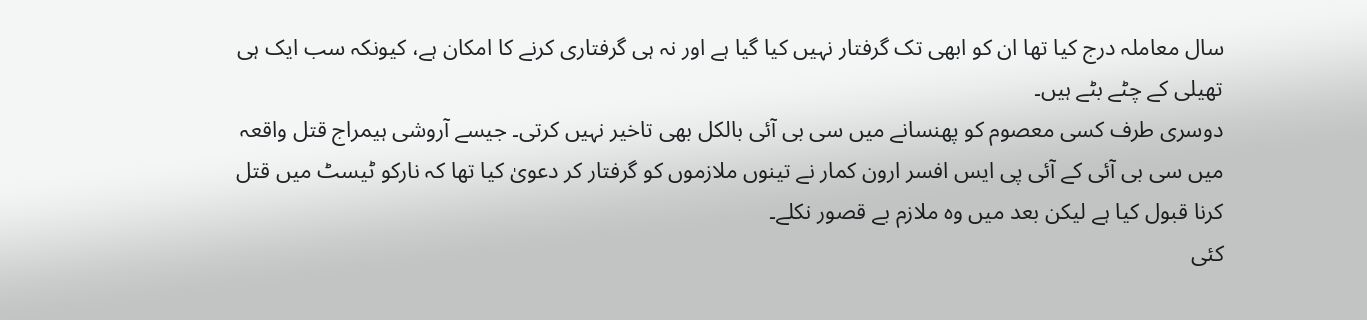سال معاملہ درج کیا تھا ان کو ابھی تک گرفتار نہیں کیا گیا ہے اور نہ ہی گرفتاری کرنے کا امکان ہے، کیونکہ سب ایک ہی تھیلی کے چٹے بٹے ہیں۔
دوسری طرف کسی معصوم کو پھنسانے میں سی بی آئی بالکل بھی تاخیر نہیں کرتی۔ جیسے آروشی ہیمراج قتل واقعہ میں سی بی آئی کے آئی پی ایس افسر ارون کمار نے تینوں ملازموں کو گرفتار کر دعویٰ کیا تھا کہ نارکو ٹیسٹ میں قتل کرنا قبول کیا ہے لیکن بعد میں وہ ملازم بے قصور نکلے۔
کئی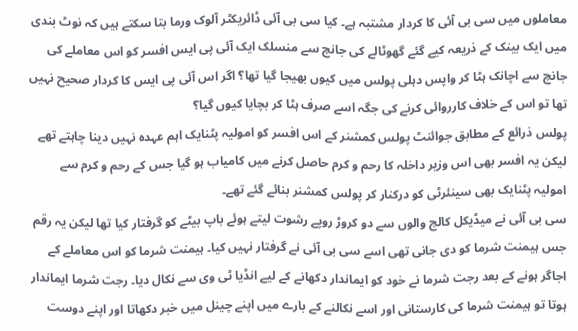معاملوں میں سی بی آئی کا کردار مشتبہ ہے۔ کیا سی بی آئی ڈائریکٹر آلوک ورما بتا سکتے ہیں کہ نوٹ بندی میں ایک بینک کے ذریعہ کیے گئے گھوٹالے کی جانچ سے منسلک ایک آئی پی ایس افسر کو اس معاملے کی جانچ سے اچانک ہٹا کر واپس دہلی پولس میں کیوں بھیجا گیا تھا؟ اگر اس آئی پی ایس کا کردار صحیح نہیں تھا تو اس کے خلاف کارروائی کرنے کی جگہ اسے صرف ہٹا کر بچایا کیوں گیا؟
پولس ذرائع کے مطابق جوائنٹ پولس کمشنر کے اس افسر کو امولیہ پٹنایک اہم عہدہ نہیں دینا چاہتے تھے لیکن یہ افسر بھی اس وزیر داخلہ کا رحم و کرم حاصل کرنے میں کامیاب ہو گیا جس کے رحم و کرم سے امولیہ پٹنایک بھی سینئرٹی کو درکنار کر پولس کمشنر بنائے گئے تھے۔
سی بی آئی نے میڈیکل کالج والوں سے دو کروڑ روپے رشوت لیتے ہوئے باپ بیٹے کو گرفتار کیا تھا لیکن یہ رقم جس ہیمنت شرما کو دی جانی تھی اسے سی بی آئی نے گرفتار نہیں کیا۔ ہیمنت شرما کو اس معاملے کے اجاگر ہونے کے بعد رجت شرما نے خود کو ایماندار دکھانے کے لیے انڈیا ٹی وی سے نکال دیا۔ رجت شرما ایماندار ہوتا تو ہیمنت شرما کی کارستانی اور اسے نکالنے کے بارے میں اپنے چینل میں خبر دکھاتا اور اپنے دوست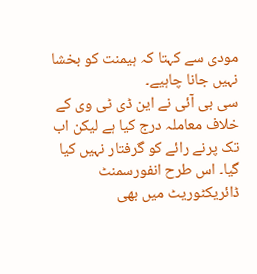مودی سے کہتا کہ ہیمنت کو بخشا نہیں جانا چاہیے۔
سی بی آئی نے این ڈی ٹی وی کے خلاف معاملہ درج کیا ہے لیکن اب تک پرنے رائے کو گرفتار نہیں کیا گیا۔ اس طرح انفورسمنٹ ڈائریکٹوریٹ میں بھی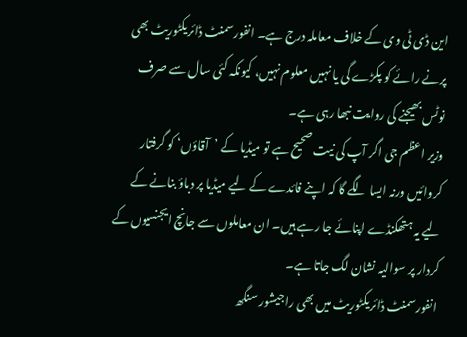این ڈی ٹی وی کے خلاف معاملہ درج ہے۔ انفورسمنٹ ڈائریکٹوریٹ بھی پرنے رائے کو پکڑے گی یا نہیں معلوم نہیں، کیونکہ کئی سال سے صرف نوٹس بھیجنے کی روایت نبھا رہی ہے۔
وزیر اعظم جی اگر آپ کی نیت صحیح ہے تو میڈیا کے ’آقاؤں‘ کو گرفتار کروائیں ورنہ ایسا لگے گا کہ اپنے فائدے کے لیے میڈیا پر دباؤ بنانے کے لیے یہ ہتھکنڈے اپنائے جا رہے ہیں۔ ان معاملوں سے جانچ ایجنسیوں کے کردار پر سوالیہ نشان لگ جاتا ہے۔
انفورسمنٹ ڈائریکٹوریٹ میں بھی راجیشور سنگھ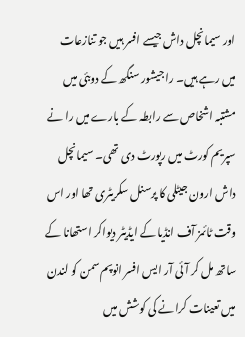اور سیمانچل داش جیسے افسر ہیں جو تنازعات میں رہے ہیں۔ راجیشور سنگھ کے دوبئی میں مشتبہ اشخاص سے رابطہ کے بارے میں را نے سپریم کورٹ میں رپورٹ دی تھی۔ سیمانچل داش ارون جیٹلی کا پرسنل سکریٹری تھا اور اس وقت ٹائمز آف انڈیا کے ایڈیٹر دیواکر استھانا کے ساتھ مل کر آئی آر ایس افسر انوپم سمن کو لندن میں تعینات کرانے کی کوشش میں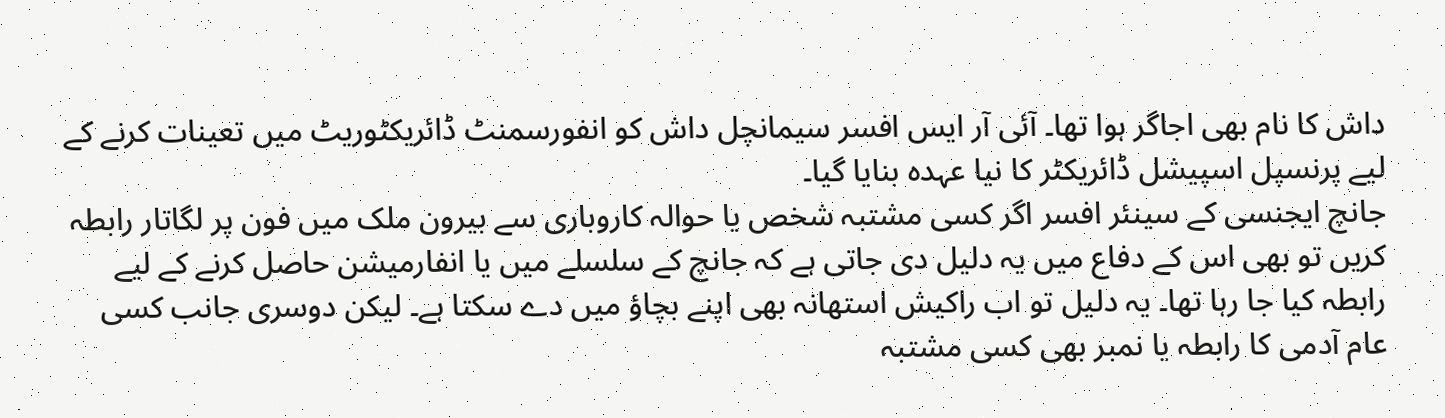داش کا نام بھی اجاگر ہوا تھا۔ آئی آر ایس افسر سیمانچل داش کو انفورسمنٹ ڈائریکٹوریٹ میں تعینات کرنے کے لیے پرنسپل اسپیشل ڈائریکٹر کا نیا عہدہ بنایا گیا۔
جانچ ایجنسی کے سینئر افسر اگر کسی مشتبہ شخص یا حوالہ کاروباری سے بیرون ملک میں فون پر لگاتار رابطہ کریں تو بھی اس کے دفاع میں یہ دلیل دی جاتی ہے کہ جانچ کے سلسلے میں یا انفارمیشن حاصل کرنے کے لیے رابطہ کیا جا رہا تھا۔ یہ دلیل تو اب راکیش استھانہ بھی اپنے بچاؤ میں دے سکتا ہے۔ لیکن دوسری جانب کسی عام آدمی کا رابطہ یا نمبر بھی کسی مشتبہ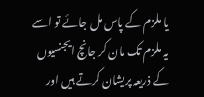یا ملزم کے پاس مل جائے تو اسے یہ ملزم تک مان کر جانچ ایجنسیوں کے ذریعہ پریشان کرتے ہیں اور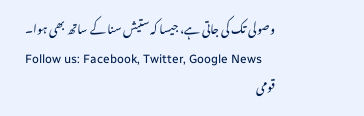وصولی تک کی جاتی ہے، جیسا کہ ستیش سنا کے ساتھ بھی ہوا۔
Follow us: Facebook, Twitter, Google News
قومی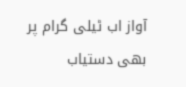آواز اب ٹیلی گرام پر بھی دستیاب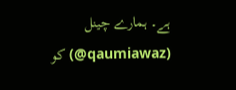ہے۔ ہمارے چینل (qaumiawaz@) کو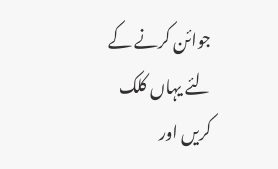جوائن کرنے کے لئے یہاں کلک کریں اور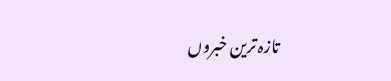تازہ ترین خبروں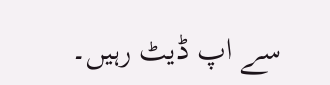سے اپ ڈیٹ رہیں۔